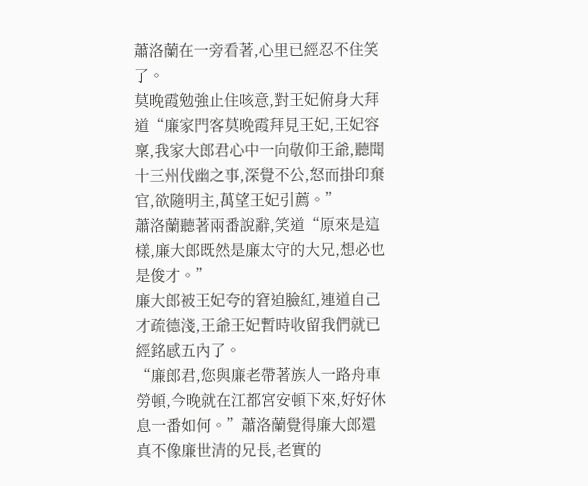蕭洛蘭在一旁看著,心里已經忍不住笑了。
莫晚霞勉強止住咳意,對王妃俯身大拜道“廉家門客莫晚霞拜見王妃,王妃容稟,我家大郎君心中一向敬仰王爺,聽聞十三州伐幽之事,深覺不公,怒而掛印棄官,欲隨明主,萬望王妃引薦。”
蕭洛蘭聽著兩番說辭,笑道“原來是這樣,廉大郎既然是廉太守的大兄,想必也是俊才。”
廉大郎被王妃夸的窘迫臉紅,連道自己才疏德淺,王爺王妃暫時收留我們就已經銘感五內了。
“廉郎君,您與廉老帶著族人一路舟車勞頓,今晚就在江都宮安頓下來,好好休息一番如何。”蕭洛蘭覺得廉大郎還真不像廉世清的兄長,老實的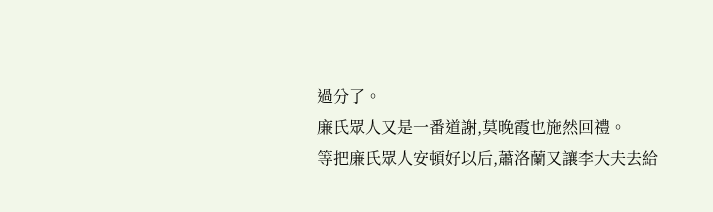過分了。
廉氏眾人又是一番道謝,莫晚霞也施然回禮。
等把廉氏眾人安頓好以后,蕭洛蘭又讓李大夫去給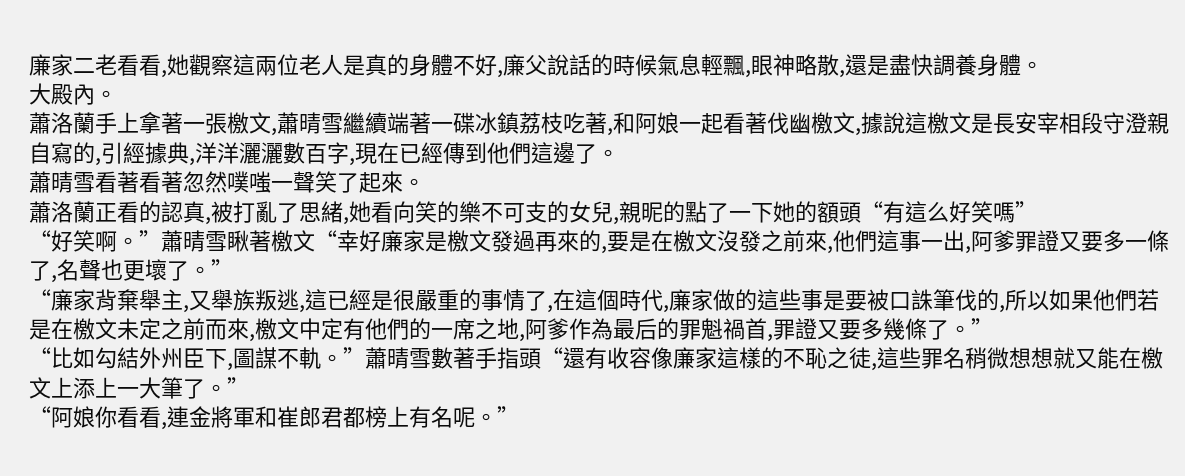廉家二老看看,她觀察這兩位老人是真的身體不好,廉父說話的時候氣息輕飄,眼神略散,還是盡快調養身體。
大殿內。
蕭洛蘭手上拿著一張檄文,蕭晴雪繼續端著一碟冰鎮荔枝吃著,和阿娘一起看著伐幽檄文,據說這檄文是長安宰相段守澄親自寫的,引經據典,洋洋灑灑數百字,現在已經傳到他們這邊了。
蕭晴雪看著看著忽然噗嗤一聲笑了起來。
蕭洛蘭正看的認真,被打亂了思緒,她看向笑的樂不可支的女兒,親昵的點了一下她的額頭“有這么好笑嗎”
“好笑啊。”蕭晴雪瞅著檄文“幸好廉家是檄文發過再來的,要是在檄文沒發之前來,他們這事一出,阿爹罪證又要多一條了,名聲也更壞了。”
“廉家背棄舉主,又舉族叛逃,這已經是很嚴重的事情了,在這個時代,廉家做的這些事是要被口誅筆伐的,所以如果他們若是在檄文未定之前而來,檄文中定有他們的一席之地,阿爹作為最后的罪魁禍首,罪證又要多幾條了。”
“比如勾結外州臣下,圖謀不軌。”蕭晴雪數著手指頭“還有收容像廉家這樣的不恥之徒,這些罪名稍微想想就又能在檄文上添上一大筆了。”
“阿娘你看看,連金將軍和崔郎君都榜上有名呢。”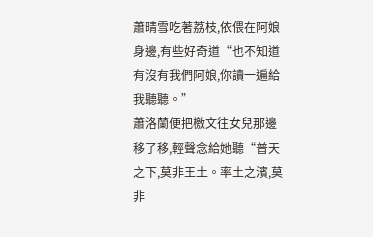蕭晴雪吃著荔枝,依偎在阿娘身邊,有些好奇道“也不知道有沒有我們阿娘,你讀一遍給我聽聽。”
蕭洛蘭便把檄文往女兒那邊移了移,輕聲念給她聽“普天之下,莫非王土。率土之濱,莫非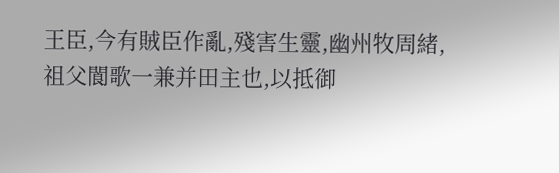王臣,今有賊臣作亂,殘害生靈,幽州牧周緒,祖父閬歌一兼并田主也,以抵御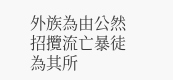外族為由公然招攬流亡暴徒為其所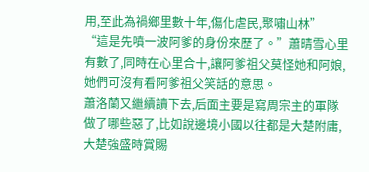用,至此為禍鄉里數十年,傷化虐民,聚嘯山林”
“這是先噴一波阿爹的身份來歷了。”蕭晴雪心里有數了,同時在心里合十,讓阿爹祖父莫怪她和阿娘,她們可沒有看阿爹祖父笑話的意思。
蕭洛蘭又繼續讀下去,后面主要是寫周宗主的軍隊做了哪些惡了,比如說邊境小國以往都是大楚附庸,大楚強盛時賞賜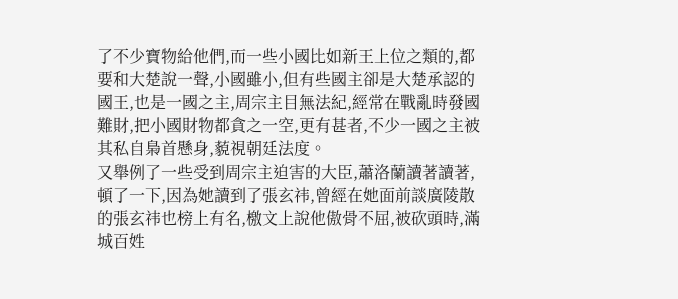了不少寶物給他們,而一些小國比如新王上位之類的,都要和大楚說一聲,小國雖小,但有些國主卻是大楚承認的國王,也是一國之主,周宗主目無法紀,經常在戰亂時發國難財,把小國財物都貪之一空,更有甚者,不少一國之主被其私自梟首懸身,藐視朝廷法度。
又舉例了一些受到周宗主迫害的大臣,蕭洛蘭讀著讀著,頓了一下,因為她讀到了張玄祎,曾經在她面前談廣陵散的張玄祎也榜上有名,檄文上說他傲骨不屈,被砍頭時,滿城百姓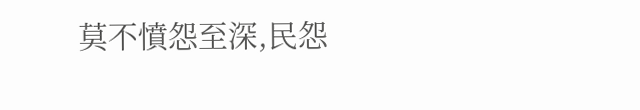莫不憤怨至深,民怨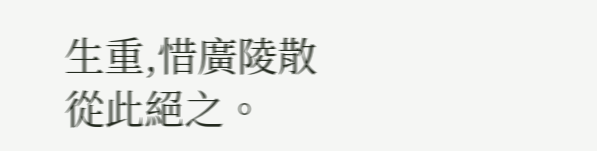生重,惜廣陵散從此絕之。